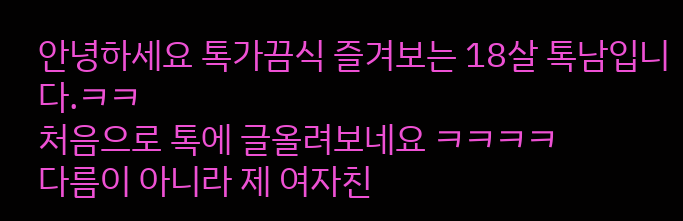안녕하세요 톡가끔식 즐겨보는 18살 톡남입니다.ㅋㅋ
처음으로 톡에 글올려보네요 ㅋㅋㅋㅋ
다름이 아니라 제 여자친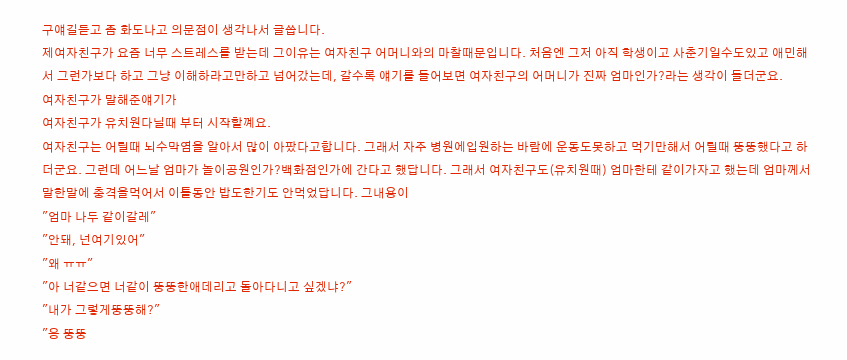구얘길듣고 좀 화도나고 의문점이 생각나서 글씁니다.
제여자친구가 요즘 너무 스트레스를 받는데 그이유는 여자친구 어머니와의 마찰때문입니다. 처음엔 그저 아직 학생이고 사춘기일수도있고 애민해서 그런가보다 하고 그냥 이해하라고만하고 넘어갔는데, 갈수록 얘기를 들어보면 여자친구의 어머니가 진짜 엄마인가?라는 생각이 들더군요.
여자친구가 말해준얘기가
여자친구가 유치원다닐때 부터 시작할꼐요.
여자친구는 어릴때 뇌수막염을 알아서 많이 아팠다고합니다. 그래서 자주 병원에입원하는 바람에 운동도못하고 먹기만해서 어릴때 뚱뚱했다고 하더군요. 그런데 어느날 엄마가 놀이공원인가?백화점인가에 간다고 했답니다. 그래서 여자친구도(유치원때) 엄마한테 같이가자고 했는데 엄마께서 말한말에 충격을먹어서 이틀동안 밥도한기도 안먹었답니다. 그내용이
"엄마 나두 같이갈레"
"안돼, 넌여기있어"
"왜 ㅠㅠ"
"아 너같으면 너같이 뚱뚱한애데리고 돌아다니고 싶겠냐?"
"내가 그렇게뚱뚱해?"
"응 뚱뚱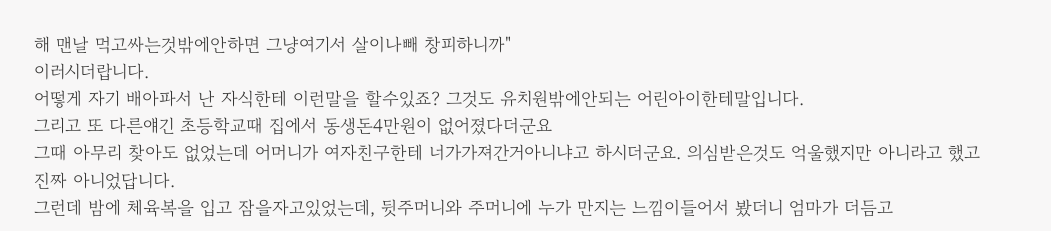해 맨날 먹고싸는것밖에안하면 그냥여기서 살이나빼 창피하니까"
이러시더랍니다.
어떻게 자기 배아파서 난 자식한테 이런말을 할수있죠? 그것도 유치원밖에안되는 어린아이한테말입니다.
그리고 또 다른얘긴 초등학교때 집에서 동생돈4만원이 없어졌다더군요
그때 아무리 찾아도 없었는데 어머니가 여자친구한테 너가가져간거아니냐고 하시더군요. 의심받은것도 억울했지만 아니라고 했고 진짜 아니었답니다.
그런데 밤에 체육복을 입고 잠을자고있었는데, 뒷주머니와 주머니에 누가 만지는 느낌이들어서 봤더니 엄마가 더듬고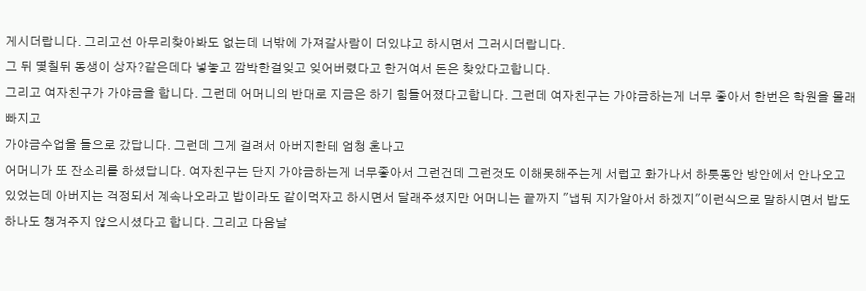게시더랍니다. 그리고선 아무리찾아봐도 없는데 너밖에 가져갈사람이 더있냐고 하시면서 그러시더랍니다.
그 뒤 몇칠뒤 동생이 상자?같은데다 넣놓고 깜박한걸잊고 잊어버렸다고 한거여서 돈은 찾았다고합니다.
그리고 여자친구가 가야금을 합니다. 그런데 어머니의 반대로 지금은 하기 힘들어졌다고합니다. 그런데 여자친구는 가야금하는게 너무 좋아서 한번은 학원을 몰래빠지고
가야금수업을 들으로 갔답니다. 그런데 그게 걸려서 아버지한테 엄청 혼나고
어머니가 또 잔소리를 하셨답니다. 여자친구는 단지 가야금하는게 너무좋아서 그런건데 그런것도 이해못해주는게 서럽고 화가나서 하룻동안 방안에서 안나오고 있었는데 아버지는 걱정되서 계속나오라고 밥이라도 같이먹자고 하시면서 달래주셨지만 어머니는 끝까지 "냅둬 지가알아서 하겠지"이런식으로 말하시면서 밥도 하나도 챙겨주지 않으시셨다고 합니다. 그리고 다음날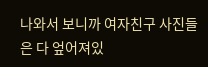나와서 보니까 여자친구 사진들은 다 엎어져있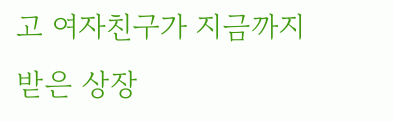고 여자친구가 지금까지 받은 상장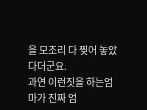을 모조리 다 찢어 놓았다더군요.
과연 이런짓을 하는엄마가 진짜 엄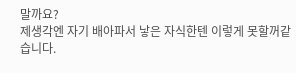말까요?
제생각엔 자기 배아파서 낳은 자식한텐 이렇게 못할꺼같습니다.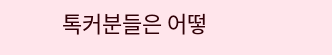톡커분들은 어떻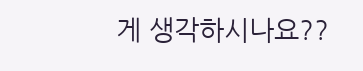게 생각하시나요??